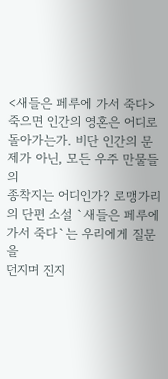<새들은 페루에 가서 죽다>
죽으면 인간의 영혼은 어디로 돌아가는가. 비단 인간의 문제가 아닌, 모든 우주 만물들의
종착지는 어디인가? 로맹가리의 단편 소설 `새들은 페루에 가서 죽다`는 우리에게 질문을
던지며 진지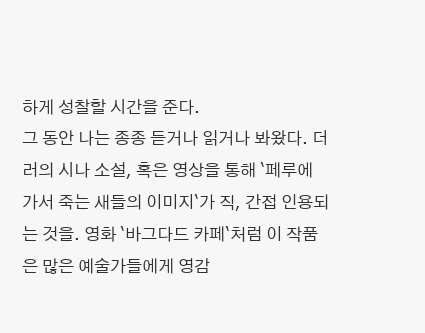하게 성찰할 시간을 준다.
그 동안 나는 종종 듣거나 읽거나 봐왔다. 더러의 시나 소설, 혹은 영상을 통해 `페루에
가서 죽는 새들의 이미지`가 직, 간접 인용되는 것을. 영화 `바그다드 카페`처럼 이 작품
은 많은 예술가들에게 영감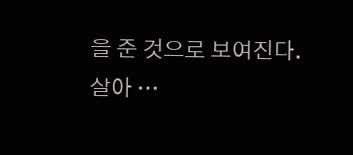을 준 것으로 보여진다.
살아 …